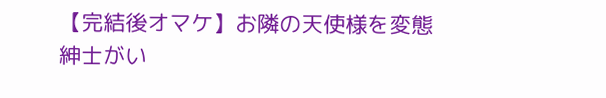【完結後オマケ】お隣の天使様を変態紳士がい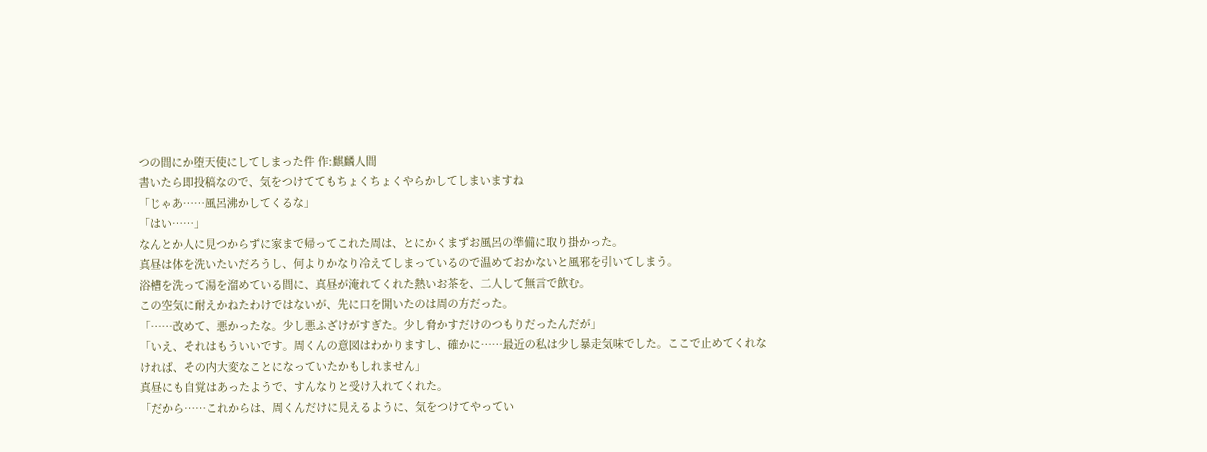つの間にか堕天使にしてしまった件 作:麒麟人間
書いたら即投稿なので、気をつけててもちょくちょくやらかしてしまいますね
「じゃあ……風呂沸かしてくるな」
「はい……」
なんとか人に見つからずに家まで帰ってこれた周は、とにかくまずお風呂の準備に取り掛かった。
真昼は体を洗いたいだろうし、何よりかなり冷えてしまっているので温めておかないと風邪を引いてしまう。
浴槽を洗って湯を溜めている間に、真昼が淹れてくれた熱いお茶を、二人して無言で飲む。
この空気に耐えかねたわけではないが、先に口を開いたのは周の方だった。
「……改めて、悪かったな。少し悪ふざけがすぎた。少し脅かすだけのつもりだったんだが」
「いえ、それはもういいです。周くんの意図はわかりますし、確かに……最近の私は少し暴走気味でした。ここで止めてくれなければ、その内大変なことになっていたかもしれません」
真昼にも自覚はあったようで、すんなりと受け入れてくれた。
「だから……これからは、周くんだけに見えるように、気をつけてやってい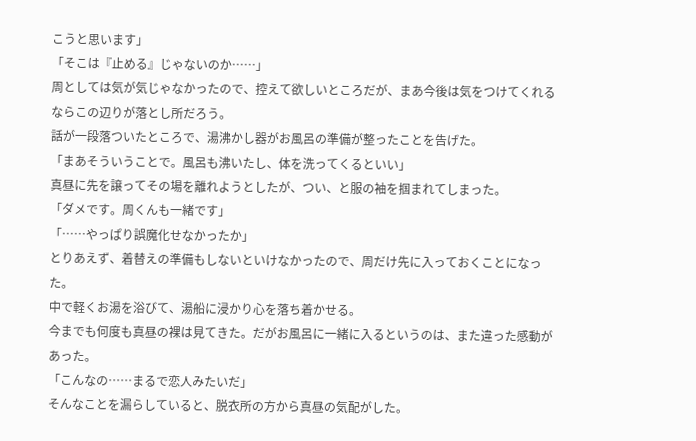こうと思います」
「そこは『止める』じゃないのか……」
周としては気が気じゃなかったので、控えて欲しいところだが、まあ今後は気をつけてくれるならこの辺りが落とし所だろう。
話が一段落ついたところで、湯沸かし器がお風呂の準備が整ったことを告げた。
「まあそういうことで。風呂も沸いたし、体を洗ってくるといい」
真昼に先を譲ってその場を離れようとしたが、つい、と服の袖を掴まれてしまった。
「ダメです。周くんも一緒です」
「……やっぱり誤魔化せなかったか」
とりあえず、着替えの準備もしないといけなかったので、周だけ先に入っておくことになった。
中で軽くお湯を浴びて、湯船に浸かり心を落ち着かせる。
今までも何度も真昼の裸は見てきた。だがお風呂に一緒に入るというのは、また違った感動があった。
「こんなの……まるで恋人みたいだ」
そんなことを漏らしていると、脱衣所の方から真昼の気配がした。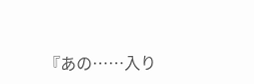『あの……入り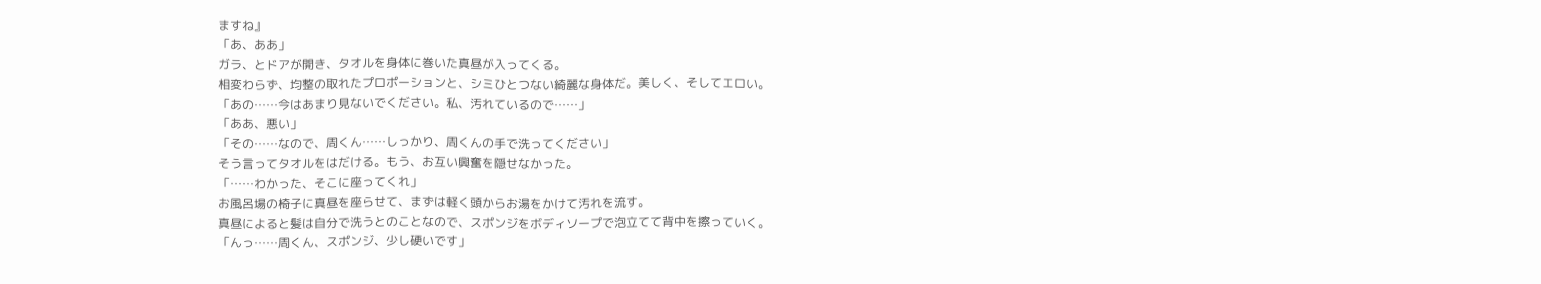ますね』
「あ、ああ」
ガラ、とドアが開き、タオルを身体に巻いた真昼が入ってくる。
相変わらず、均整の取れたプロポーションと、シミひとつない綺麗な身体だ。美しく、そしてエロい。
「あの……今はあまり見ないでください。私、汚れているので……」
「ああ、悪い」
「その……なので、周くん……しっかり、周くんの手で洗ってください」
そう言ってタオルをはだける。もう、お互い興奮を隠せなかった。
「……わかった、そこに座ってくれ」
お風呂場の椅子に真昼を座らせて、まずは軽く頭からお湯をかけて汚れを流す。
真昼によると髪は自分で洗うとのことなので、スポンジをボディソープで泡立てて背中を擦っていく。
「んっ……周くん、スポンジ、少し硬いです」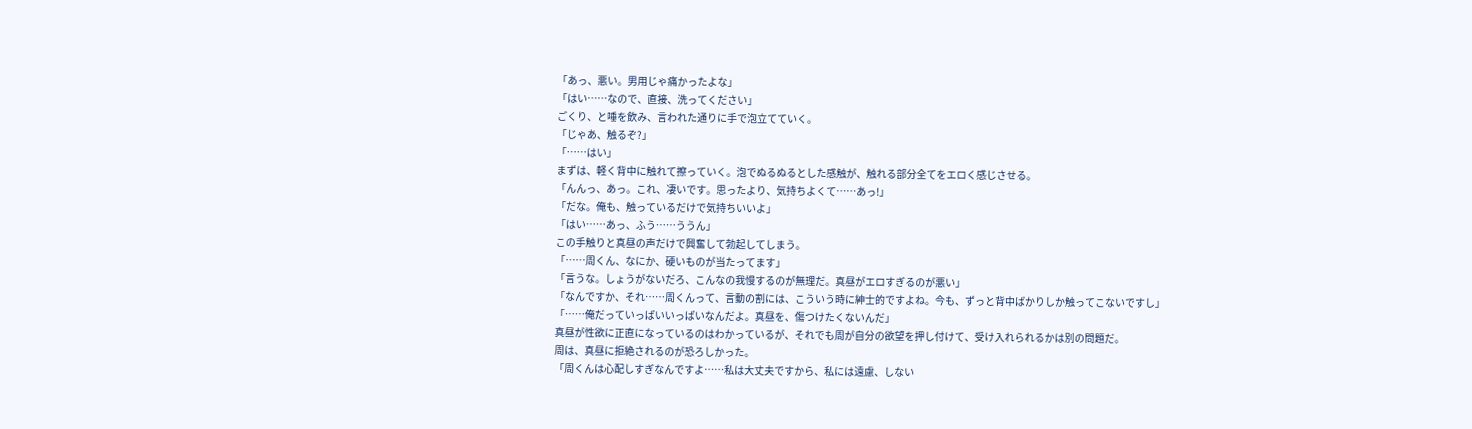「あっ、悪い。男用じゃ痛かったよな」
「はい……なので、直接、洗ってください」
ごくり、と唾を飲み、言われた通りに手で泡立てていく。
「じゃあ、触るぞ?」
「……はい」
まずは、軽く背中に触れて擦っていく。泡でぬるぬるとした感触が、触れる部分全てをエロく感じさせる。
「んんっ、あっ。これ、凄いです。思ったより、気持ちよくて……あっ!」
「だな。俺も、触っているだけで気持ちいいよ」
「はい……あっ、ふう……ううん」
この手触りと真昼の声だけで興奮して勃起してしまう。
「……周くん、なにか、硬いものが当たってます」
「言うな。しょうがないだろ、こんなの我慢するのが無理だ。真昼がエロすぎるのが悪い」
「なんですか、それ……周くんって、言動の割には、こういう時に紳士的ですよね。今も、ずっと背中ばかりしか触ってこないですし」
「……俺だっていっぱいいっぱいなんだよ。真昼を、傷つけたくないんだ」
真昼が性欲に正直になっているのはわかっているが、それでも周が自分の欲望を押し付けて、受け入れられるかは別の問題だ。
周は、真昼に拒絶されるのが恐ろしかった。
「周くんは心配しすぎなんですよ……私は大丈夫ですから、私には遠慮、しない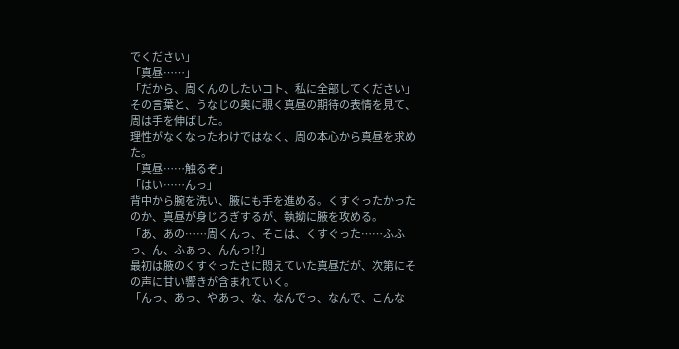でください」
「真昼……」
「だから、周くんのしたいコト、私に全部してください」
その言葉と、うなじの奥に覗く真昼の期待の表情を見て、周は手を伸ばした。
理性がなくなったわけではなく、周の本心から真昼を求めた。
「真昼……触るぞ」
「はい……んっ」
背中から腕を洗い、腋にも手を進める。くすぐったかったのか、真昼が身じろぎするが、執拗に腋を攻める。
「あ、あの……周くんっ、そこは、くすぐった……ふふっ、ん、ふぁっ、んんっ!?」
最初は腋のくすぐったさに悶えていた真昼だが、次第にその声に甘い響きが含まれていく。
「んっ、あっ、やあっ、な、なんでっ、なんで、こんな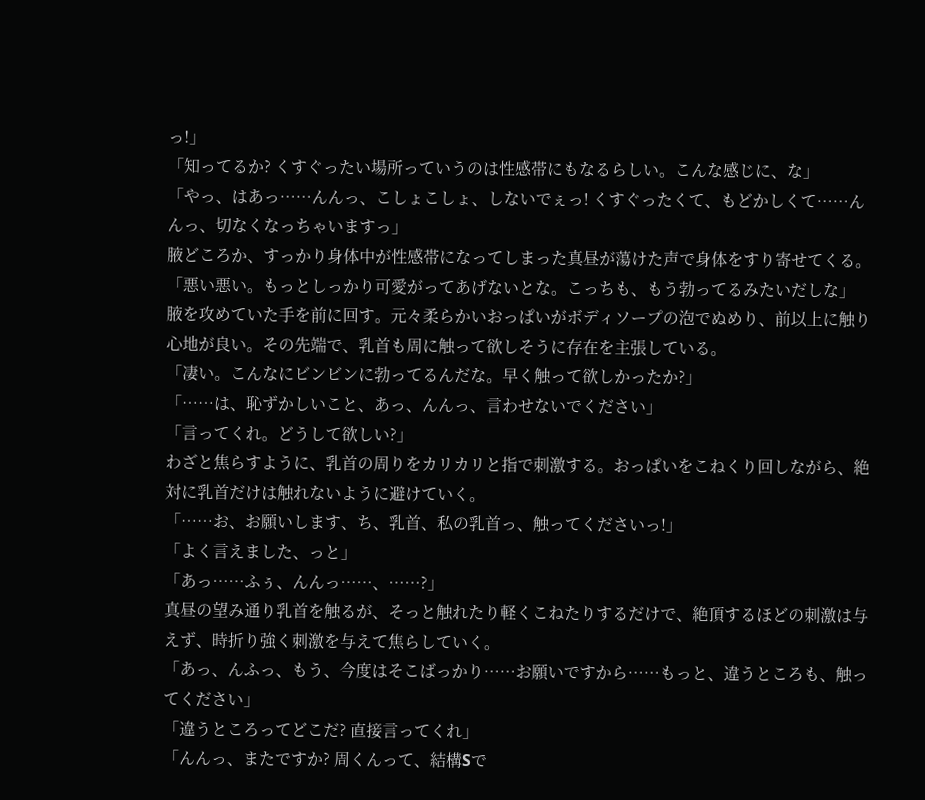っ!」
「知ってるか? くすぐったい場所っていうのは性感帯にもなるらしい。こんな感じに、な」
「やっ、はあっ……んんっ、こしょこしょ、しないでぇっ! くすぐったくて、もどかしくて……んんっ、切なくなっちゃいますっ」
腋どころか、すっかり身体中が性感帯になってしまった真昼が蕩けた声で身体をすり寄せてくる。
「悪い悪い。もっとしっかり可愛がってあげないとな。こっちも、もう勃ってるみたいだしな」
腋を攻めていた手を前に回す。元々柔らかいおっぱいがボディソープの泡でぬめり、前以上に触り心地が良い。その先端で、乳首も周に触って欲しそうに存在を主張している。
「凄い。こんなにビンビンに勃ってるんだな。早く触って欲しかったか?」
「……は、恥ずかしいこと、あっ、んんっ、言わせないでください」
「言ってくれ。どうして欲しい?」
わざと焦らすように、乳首の周りをカリカリと指で刺激する。おっぱいをこねくり回しながら、絶対に乳首だけは触れないように避けていく。
「……お、お願いします、ち、乳首、私の乳首っ、触ってくださいっ!」
「よく言えました、っと」
「あっ……ふぅ、んんっ……、……?」
真昼の望み通り乳首を触るが、そっと触れたり軽くこねたりするだけで、絶頂するほどの刺激は与えず、時折り強く刺激を与えて焦らしていく。
「あっ、んふっ、もう、今度はそこばっかり……お願いですから……もっと、違うところも、触ってください」
「違うところってどこだ? 直接言ってくれ」
「んんっ、またですか? 周くんって、結構Sで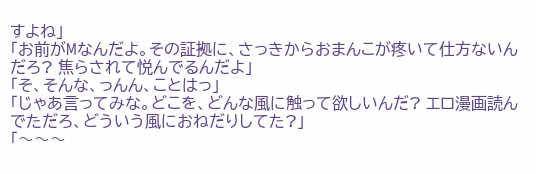すよね」
「お前がMなんだよ。その証拠に、さっきからおまんこが疼いて仕方ないんだろ? 焦らされて悦んでるんだよ」
「そ、そんな、っんん、ことはっ」
「じゃあ言ってみな。どこを、どんな風に触って欲しいんだ? エロ漫画読んでただろ、どういう風におねだりしてた?」
「〜〜〜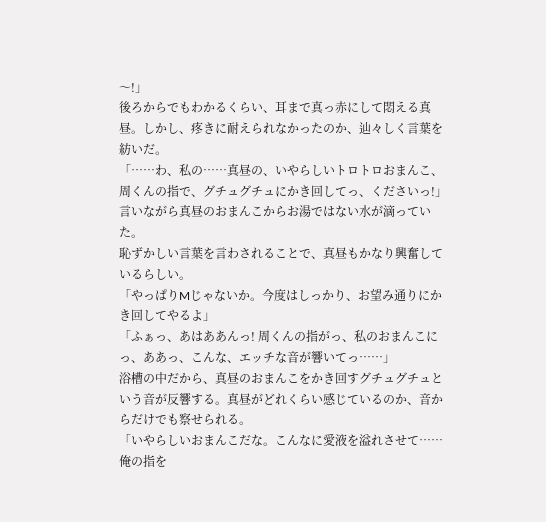〜!」
後ろからでもわかるくらい、耳まで真っ赤にして悶える真昼。しかし、疼きに耐えられなかったのか、辿々しく言葉を紡いだ。
「……わ、私の……真昼の、いやらしいトロトロおまんこ、周くんの指で、グチュグチュにかき回してっ、くださいっ!」
言いながら真昼のおまんこからお湯ではない水が滴っていた。
恥ずかしい言葉を言わされることで、真昼もかなり興奮しているらしい。
「やっぱりMじゃないか。今度はしっかり、お望み通りにかき回してやるよ」
「ふぁっ、あはああんっ! 周くんの指がっ、私のおまんこにっ、ああっ、こんな、エッチな音が響いてっ……」
浴槽の中だから、真昼のおまんこをかき回すグチュグチュという音が反響する。真昼がどれくらい感じているのか、音からだけでも察せられる。
「いやらしいおまんこだな。こんなに愛液を溢れさせて……俺の指を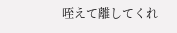咥えて離してくれ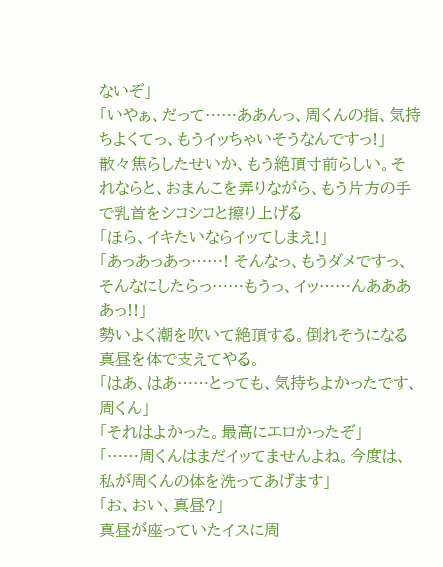ないぞ」
「いやぁ、だって……ああんっ、周くんの指、気持ちよくてっ、もうイッちゃいそうなんですっ!」
散々焦らしたせいか、もう絶頂寸前らしい。それならと、おまんこを弄りながら、もう片方の手で乳首をシコシコと擦り上げる
「ほら、イキたいならイッてしまえ!」
「あっあっあっ……! そんなっ、もうダメですっ、そんなにしたらっ……もうっ、イッ……んああああっ!!」
勢いよく潮を吹いて絶頂する。倒れそうになる真昼を体で支えてやる。
「はあ、はあ……とっても、気持ちよかったです、周くん」
「それはよかった。最高にエロかったぞ」
「……周くんはまだイッてませんよね。今度は、私が周くんの体を洗ってあげます」
「お、おい、真昼?」
真昼が座っていたイスに周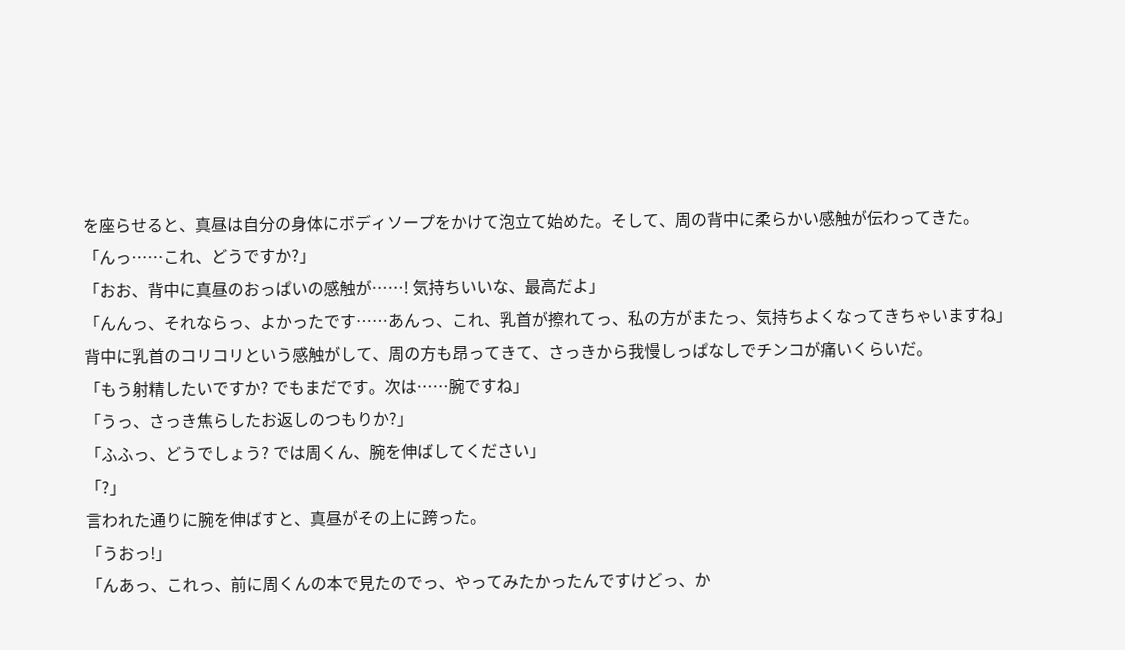を座らせると、真昼は自分の身体にボディソープをかけて泡立て始めた。そして、周の背中に柔らかい感触が伝わってきた。
「んっ……これ、どうですか?」
「おお、背中に真昼のおっぱいの感触が……! 気持ちいいな、最高だよ」
「んんっ、それならっ、よかったです……あんっ、これ、乳首が擦れてっ、私の方がまたっ、気持ちよくなってきちゃいますね」
背中に乳首のコリコリという感触がして、周の方も昂ってきて、さっきから我慢しっぱなしでチンコが痛いくらいだ。
「もう射精したいですか? でもまだです。次は……腕ですね」
「うっ、さっき焦らしたお返しのつもりか?」
「ふふっ、どうでしょう? では周くん、腕を伸ばしてください」
「?」
言われた通りに腕を伸ばすと、真昼がその上に跨った。
「うおっ!」
「んあっ、これっ、前に周くんの本で見たのでっ、やってみたかったんですけどっ、か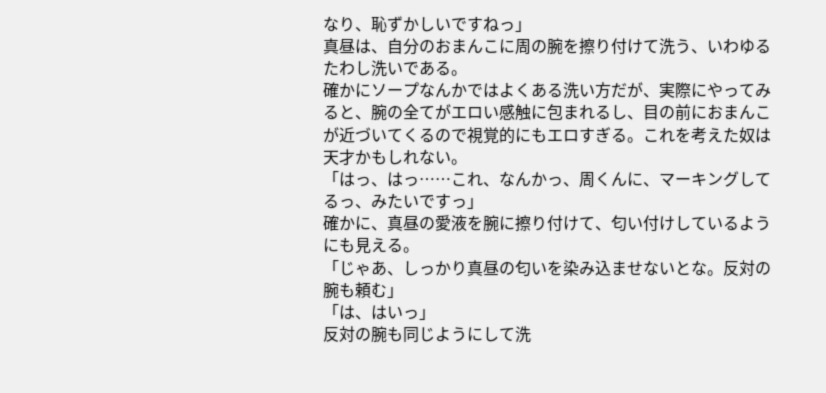なり、恥ずかしいですねっ」
真昼は、自分のおまんこに周の腕を擦り付けて洗う、いわゆるたわし洗いである。
確かにソープなんかではよくある洗い方だが、実際にやってみると、腕の全てがエロい感触に包まれるし、目の前におまんこが近づいてくるので視覚的にもエロすぎる。これを考えた奴は天才かもしれない。
「はっ、はっ……これ、なんかっ、周くんに、マーキングしてるっ、みたいですっ」
確かに、真昼の愛液を腕に擦り付けて、匂い付けしているようにも見える。
「じゃあ、しっかり真昼の匂いを染み込ませないとな。反対の腕も頼む」
「は、はいっ」
反対の腕も同じようにして洗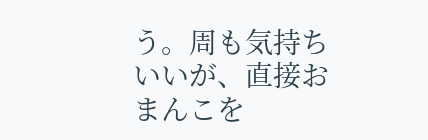う。周も気持ちいいが、直接おまんこを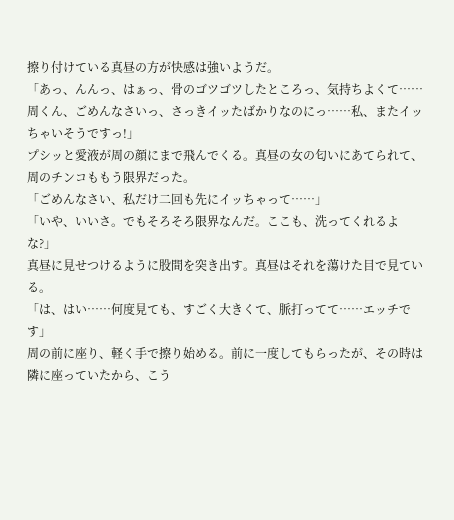擦り付けている真昼の方が快感は強いようだ。
「あっ、んんっ、はぁっ、骨のゴツゴツしたところっ、気持ちよくて……周くん、ごめんなさいっ、さっきイッたばかりなのにっ……私、またイッちゃいそうですっ!」
プシッと愛液が周の顔にまで飛んでくる。真昼の女の匂いにあてられて、周のチンコももう限界だった。
「ごめんなさい、私だけ二回も先にイッちゃって……」
「いや、いいさ。でもそろそろ限界なんだ。ここも、洗ってくれるよな?」
真昼に見せつけるように股間を突き出す。真昼はそれを蕩けた目で見ている。
「は、はい……何度見ても、すごく大きくて、脈打ってて……エッチです」
周の前に座り、軽く手で擦り始める。前に一度してもらったが、その時は隣に座っていたから、こう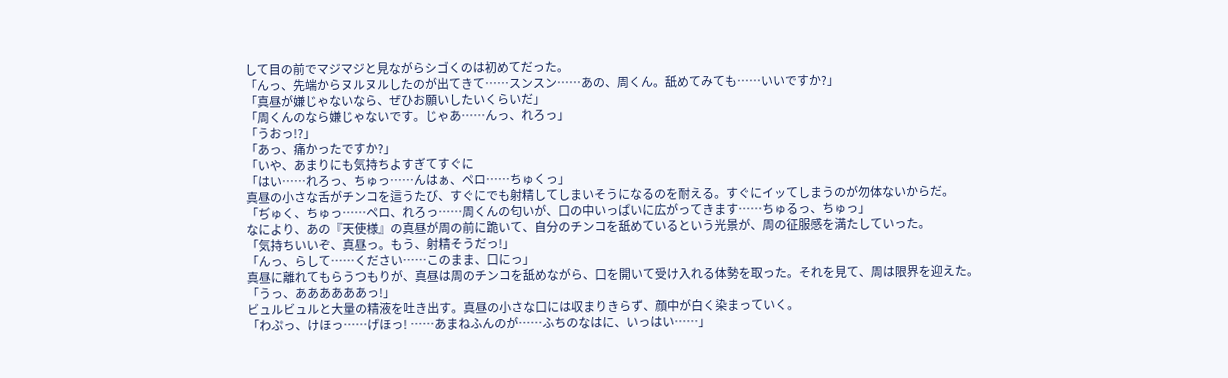して目の前でマジマジと見ながらシゴくのは初めてだった。
「んっ、先端からヌルヌルしたのが出てきて……スンスン……あの、周くん。舐めてみても……いいですか?」
「真昼が嫌じゃないなら、ぜひお願いしたいくらいだ」
「周くんのなら嫌じゃないです。じゃあ……んっ、れろっ」
「うおっ!?」
「あっ、痛かったですか?」
「いや、あまりにも気持ちよすぎてすぐに
「はい……れろっ、ちゅっ……んはぁ、ペロ……ちゅくっ」
真昼の小さな舌がチンコを這うたび、すぐにでも射精してしまいそうになるのを耐える。すぐにイッてしまうのが勿体ないからだ。
「ぢゅく、ちゅっ……ペロ、れろっ……周くんの匂いが、口の中いっぱいに広がってきます……ちゅるっ、ちゅっ」
なにより、あの『天使様』の真昼が周の前に跪いて、自分のチンコを舐めているという光景が、周の征服感を満たしていった。
「気持ちいいぞ、真昼っ。もう、射精そうだっ!」
「んっ、らして……ください……このまま、口にっ」
真昼に離れてもらうつもりが、真昼は周のチンコを舐めながら、口を開いて受け入れる体勢を取った。それを見て、周は限界を迎えた。
「うっ、ああああああっ!」
ビュルビュルと大量の精液を吐き出す。真昼の小さな口には収まりきらず、顔中が白く染まっていく。
「わぷっ、けほっ……げほっ! ……あまねふんのが……ふちのなはに、いっはい……」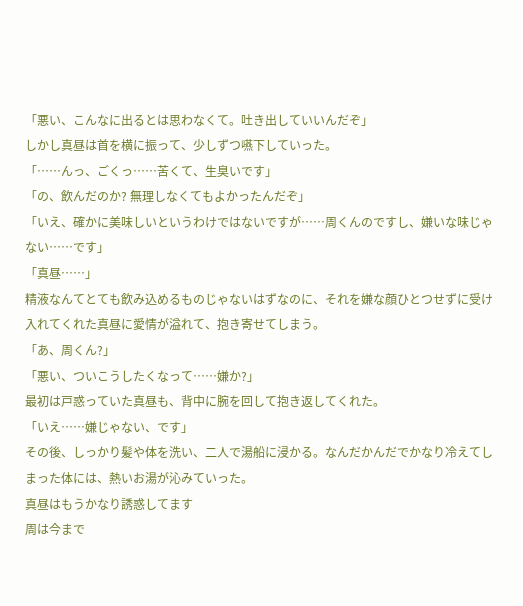「悪い、こんなに出るとは思わなくて。吐き出していいんだぞ」
しかし真昼は首を横に振って、少しずつ嚥下していった。
「……んっ、ごくっ……苦くて、生臭いです」
「の、飲んだのか? 無理しなくてもよかったんだぞ」
「いえ、確かに美味しいというわけではないですが……周くんのですし、嫌いな味じゃない……です」
「真昼……」
精液なんてとても飲み込めるものじゃないはずなのに、それを嫌な顔ひとつせずに受け入れてくれた真昼に愛情が溢れて、抱き寄せてしまう。
「あ、周くん?」
「悪い、ついこうしたくなって……嫌か?」
最初は戸惑っていた真昼も、背中に腕を回して抱き返してくれた。
「いえ……嫌じゃない、です」
その後、しっかり髪や体を洗い、二人で湯船に浸かる。なんだかんだでかなり冷えてしまった体には、熱いお湯が沁みていった。
真昼はもうかなり誘惑してます
周は今まで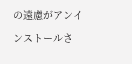の遠慮がアンインストールさ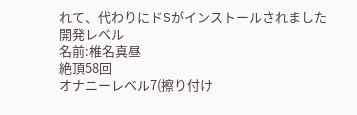れて、代わりにドSがインストールされました
開発レベル
名前:椎名真昼
絶頂58回
オナニーレベル7(擦り付け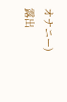オナニー)
露出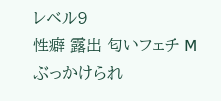レベル9
性癖 露出 匂いフェチ M ぶっかけられ